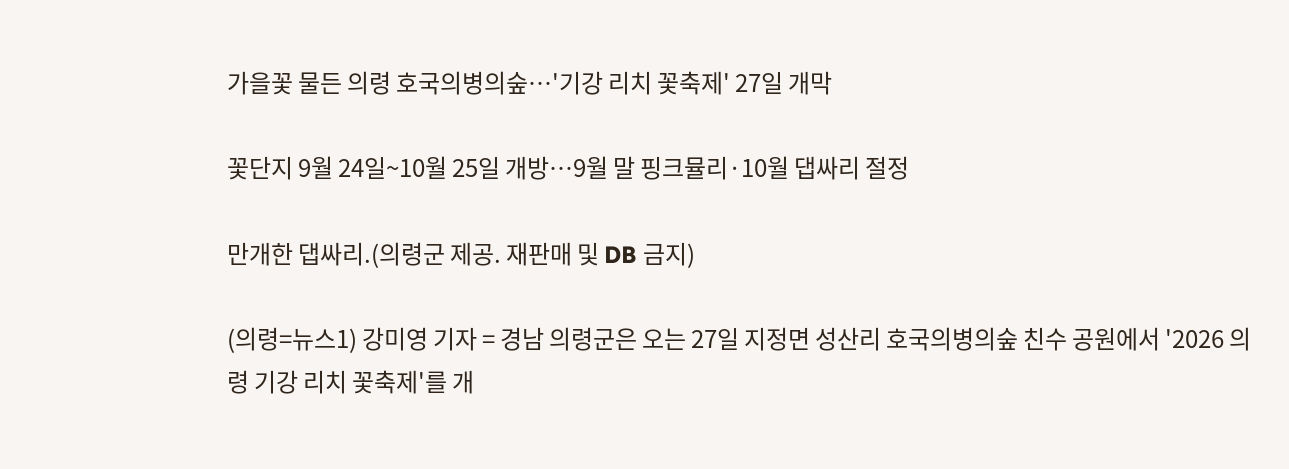가을꽃 물든 의령 호국의병의숲…'기강 리치 꽃축제' 27일 개막

꽃단지 9월 24일~10월 25일 개방…9월 말 핑크뮬리·10월 댑싸리 절정

만개한 댑싸리.(의령군 제공. 재판매 및 DB 금지)

(의령=뉴스1) 강미영 기자 = 경남 의령군은 오는 27일 지정면 성산리 호국의병의숲 친수 공원에서 '2026 의령 기강 리치 꽃축제'를 개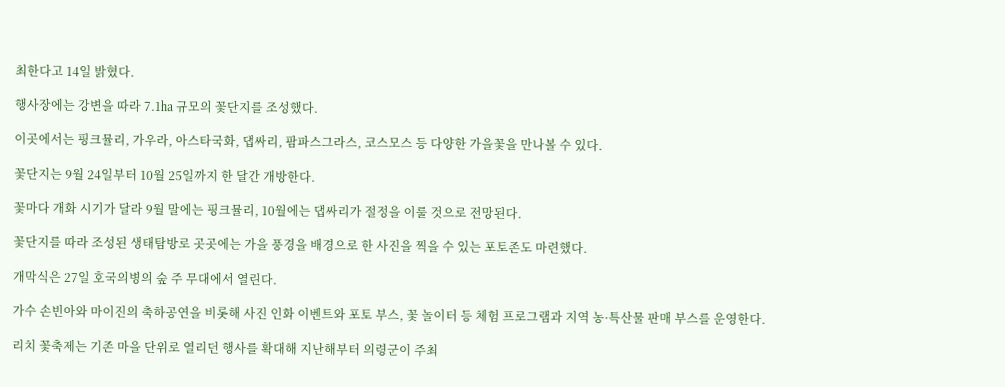최한다고 14일 밝혔다.

행사장에는 강변을 따라 7.1㏊ 규모의 꽃단지를 조성했다.

이곳에서는 핑크뮬리, 가우라, 아스타국화, 댑싸리, 팜파스그라스, 코스모스 등 다양한 가을꽃을 만나볼 수 있다.

꽃단지는 9월 24일부터 10월 25일까지 한 달간 개방한다.

꽃마다 개화 시기가 달라 9월 말에는 핑크뮬리, 10월에는 댑싸리가 절정을 이룰 것으로 전망된다.

꽃단지를 따라 조성된 생태탐방로 곳곳에는 가을 풍경을 배경으로 한 사진을 찍을 수 있는 포토존도 마련했다.

개막식은 27일 호국의병의 숲 주 무대에서 열린다.

가수 손빈아와 마이진의 축하공연을 비롯해 사진 인화 이벤트와 포토 부스, 꽃 놀이터 등 체험 프로그램과 지역 농·특산물 판매 부스를 운영한다.

리치 꽃축제는 기존 마을 단위로 열리던 행사를 확대해 지난해부터 의령군이 주최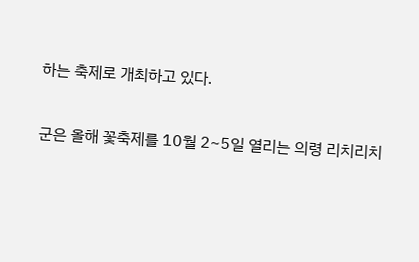하는 축제로 개최하고 있다.

군은 올해 꽃축제를 10월 2~5일 열리는 의령 리치리치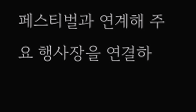페스티벌과 연계해 주요 행사장을 연결하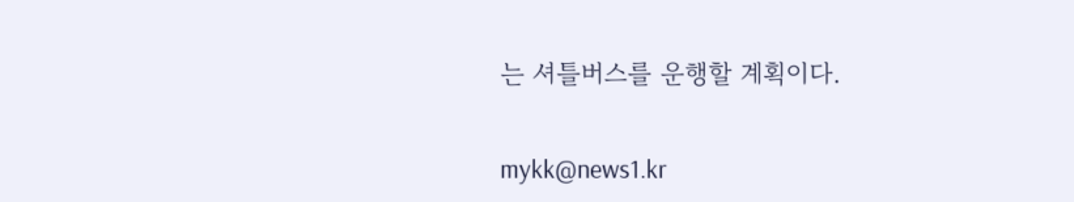는 셔틀버스를 운행할 계획이다.

mykk@news1.kr